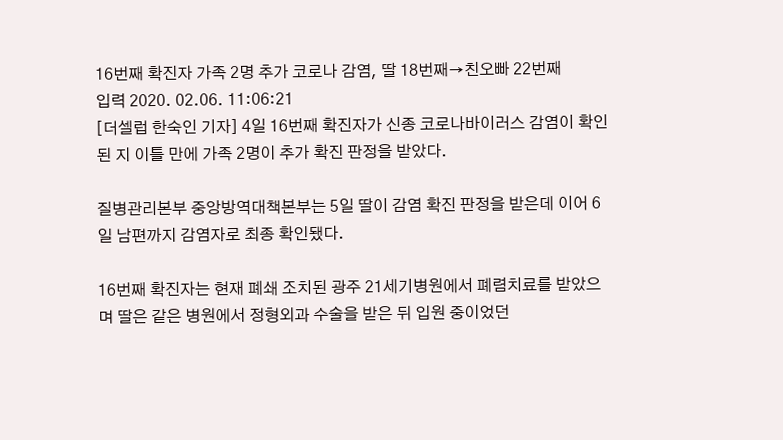16번째 확진자 가족 2명 추가 코로나 감염, 딸 18번째→친오빠 22번째
입력 2020. 02.06. 11:06:21
[더셀럽 한숙인 기자] 4일 16번째 확진자가 신종 코로나바이러스 감염이 확인된 지 이틀 만에 가족 2명이 추가 확진 판정을 받았다.

질병관리본부 중앙방역대책본부는 5일 딸이 감염 확진 판정을 받은데 이어 6일 남편까지 감염자로 최종 확인됐다.

16번째 확진자는 현재 폐쇄 조치된 광주 21세기병원에서 폐렴치료를 받았으며 딸은 같은 병원에서 정형외과 수술을 받은 뒤 입원 중이었던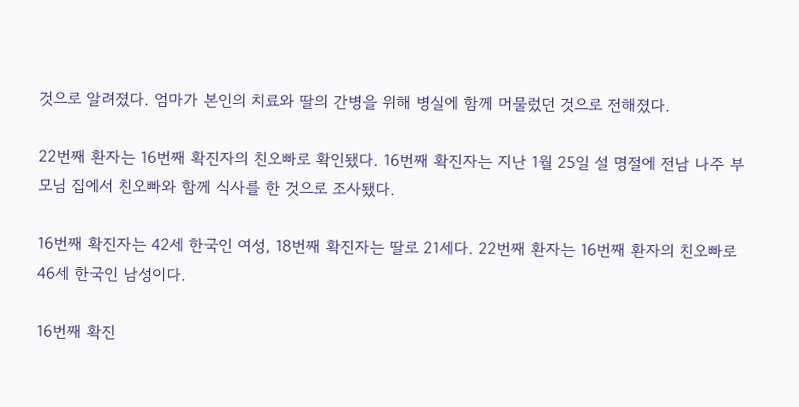것으로 알려졌다. 엄마가 본인의 치료와 딸의 간병을 위해 병실에 함께 머물렀던 것으로 전해졌다.

22번째 환자는 16번째 확진자의 친오빠로 확인됐다. 16번째 확진자는 지난 1월 25일 설 명절에 전남 나주 부모님 집에서 친오빠와 함께 식사를 한 것으로 조사됐다.

16번째 확진자는 42세 한국인 여성, 18번째 확진자는 딸로 21세다. 22번째 환자는 16번째 환자의 친오빠로 46세 한국인 남성이다.

16번째 확진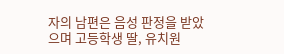자의 남편은 음성 판정을 받았으며 고등학생 딸, 유치원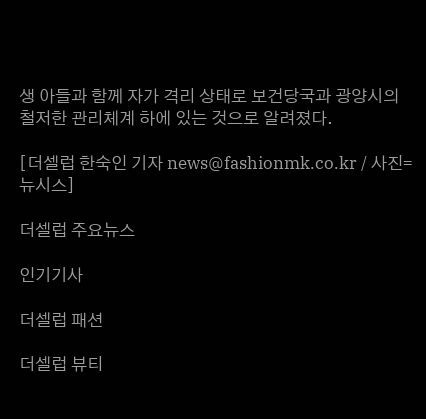생 아들과 함께 자가 격리 상태로 보건당국과 광양시의 철저한 관리체계 하에 있는 것으로 알려졌다.

[더셀럽 한숙인 기자 news@fashionmk.co.kr / 사진=뉴시스]

더셀럽 주요뉴스

인기기사

더셀럽 패션

더셀럽 뷰티